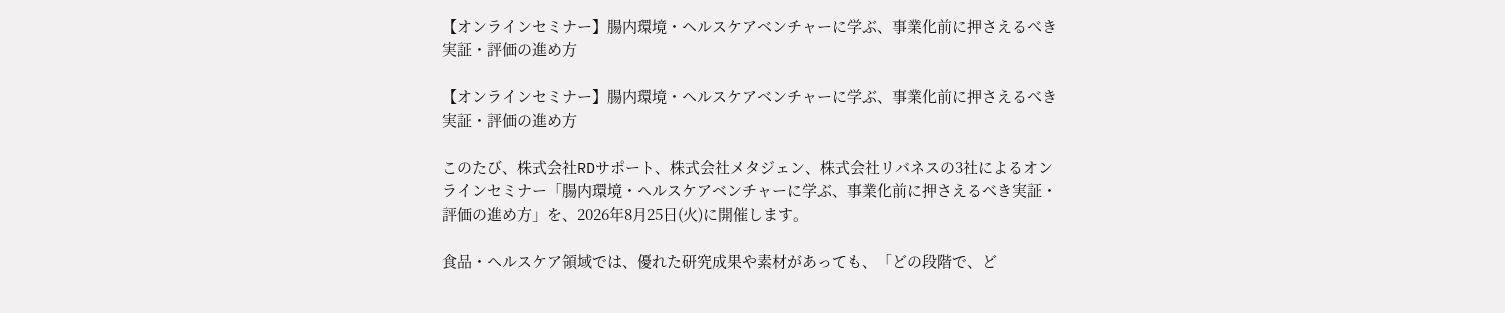【オンラインセミナー】腸内環境・ヘルスケアベンチャーに学ぶ、事業化前に押さえるべき実証・評価の進め方

【オンラインセミナー】腸内環境・ヘルスケアベンチャーに学ぶ、事業化前に押さえるべき実証・評価の進め方

このたび、株式会社RDサポート、株式会社メタジェン、株式会社リバネスの3社によるオンラインセミナー「腸内環境・ヘルスケアベンチャーに学ぶ、事業化前に押さえるべき実証・評価の進め方」を、2026年8月25日(火)に開催します。

食品・ヘルスケア領域では、優れた研究成果や素材があっても、「どの段階で、ど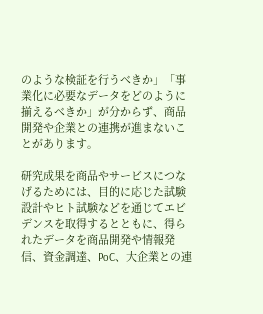のような検証を行うべきか」「事業化に必要なデータをどのように揃えるべきか」が分からず、商品開発や企業との連携が進まないことがあります。

研究成果を商品やサービスにつなげるためには、目的に応じた試験設計やヒト試験などを通じてエビデンスを取得するとともに、得られたデータを商品開発や情報発信、資金調達、PoC、大企業との連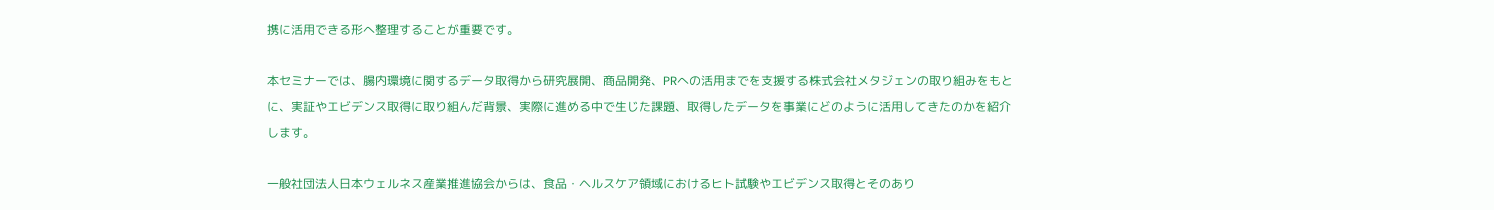携に活用できる形へ整理することが重要です。

本セミナーでは、腸内環境に関するデータ取得から研究展開、商品開発、PRへの活用までを支援する株式会社メタジェンの取り組みをもとに、実証やエビデンス取得に取り組んだ背景、実際に進める中で生じた課題、取得したデータを事業にどのように活用してきたのかを紹介します。

一般社団法人日本ウェルネス産業推進協会からは、食品・ヘルスケア領域におけるヒト試験やエビデンス取得とそのあり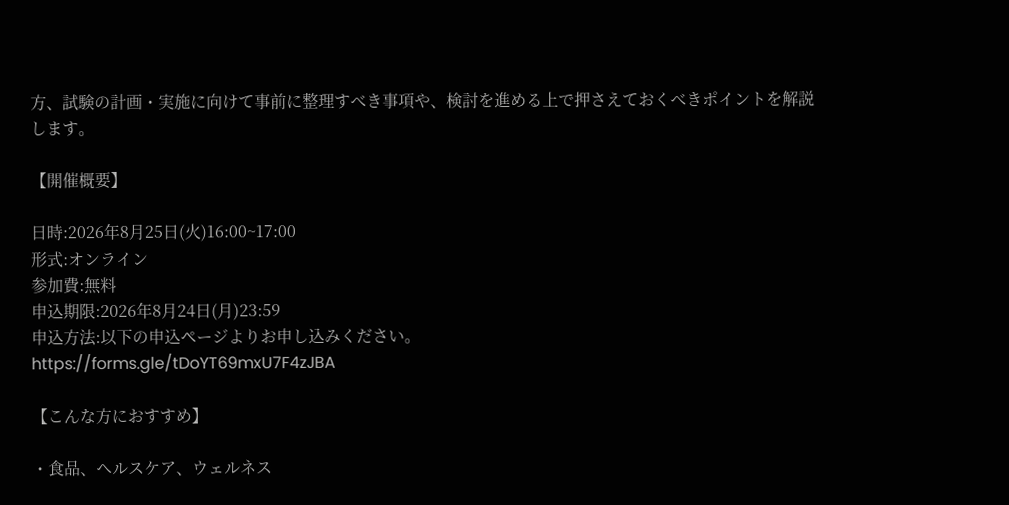方、試験の計画・実施に向けて事前に整理すべき事項や、検討を進める上で押さえておくべきポイントを解説します。

【開催概要】

日時:2026年8月25日(火)16:00~17:00
形式:オンライン
参加費:無料
申込期限:2026年8月24日(月)23:59
申込方法:以下の申込ページよりお申し込みください。
https://forms.gle/tDoYT69mxU7F4zJBA

【こんな方におすすめ】

・食品、ヘルスケア、ウェルネス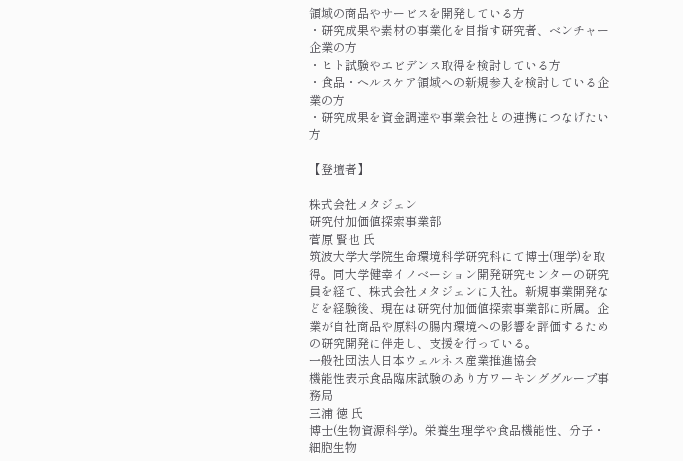領域の商品やサービスを開発している方
・研究成果や素材の事業化を目指す研究者、ベンチャー企業の方
・ヒト試験やエビデンス取得を検討している方
・食品・ヘルスケア領域への新規参入を検討している企業の方
・研究成果を資金調達や事業会社との連携につなげたい方

【登壇者】

株式会社メタジェン
研究付加価値探索事業部
菅原 賢也 氏
筑波大学大学院生命環境科学研究科にて博士(理学)を取得。同大学健幸イノベーション開発研究センターの研究員を経て、株式会社メタジェンに入社。新規事業開発などを経験後、現在は研究付加価値探索事業部に所属。企業が自社商品や原料の腸内環境への影響を評価するための研究開発に伴走し、支援を行っている。
一般社団法人日本ウェルネス産業推進協会
機能性表示食品臨床試験のあり方ワーキンググループ事務局
三浦 徳 氏
博士(生物資源科学)。栄養生理学や食品機能性、分子・細胞生物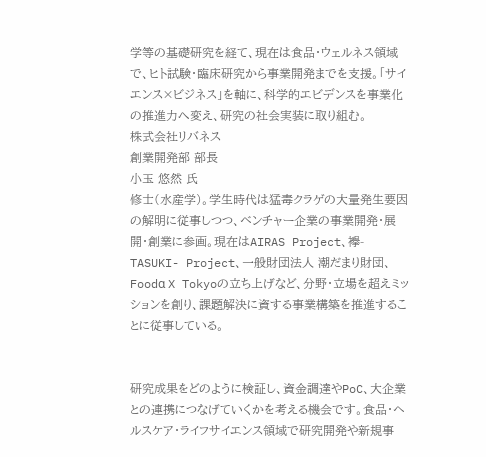学等の基礎研究を経て、現在は食品・ウェルネス領域で、ヒト試験・臨床研究から事業開発までを支援。「サイエンス×ビジネス」を軸に、科学的エビデンスを事業化の推進力へ変え、研究の社会実装に取り組む。
株式会社リバネス
創業開発部 部長
小玉 悠然 氏
修士(水産学)。学生時代は猛毒クラゲの大量発生要因の解明に従事しつつ、ベンチャー企業の事業開発・展開・創業に参画。現在はAIRAS Project、襷-TASUKI- Project、一般財団法人 潮だまり財団、Foodα X Tokyoの立ち上げなど、分野・立場を超えミッションを創り、課題解決に資する事業構築を推進することに従事している。


研究成果をどのように検証し、資金調達やPoC、大企業との連携につなげていくかを考える機会です。食品・ヘルスケア・ライフサイエンス領域で研究開発や新規事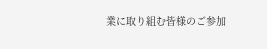業に取り組む皆様のご参加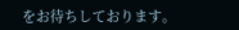をお待ちしております。